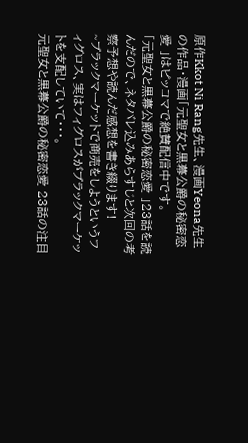原作Kkot Ni Rang先生、漫画Yeona先生の作品・漫画「元聖女と黒幕公爵の秘密恋愛 」はピッコマで絶賛配信中です。
「元聖女と黒幕公爵の秘密恋愛 」23話を読んだので、ネタバレ込みあらすじと次回の考察予想や読んだ感想を書き綴ります!
~ブラックマーケットで商売をしようというフィグロス、実はフィグロスがブラックマーケットを支配していて・・・。
元聖女と黒幕公爵の秘密恋愛 23話の注目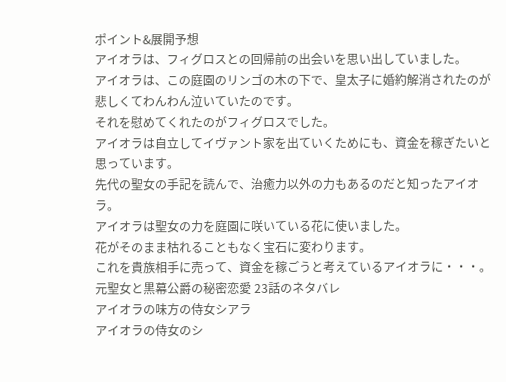ポイント&展開予想
アイオラは、フィグロスとの回帰前の出会いを思い出していました。
アイオラは、この庭園のリンゴの木の下で、皇太子に婚約解消されたのが悲しくてわんわん泣いていたのです。
それを慰めてくれたのがフィグロスでした。
アイオラは自立してイヴァント家を出ていくためにも、資金を稼ぎたいと思っています。
先代の聖女の手記を読んで、治癒力以外の力もあるのだと知ったアイオラ。
アイオラは聖女の力を庭園に咲いている花に使いました。
花がそのまま枯れることもなく宝石に変わります。
これを貴族相手に売って、資金を稼ごうと考えているアイオラに・・・。
元聖女と黒幕公爵の秘密恋愛 23話のネタバレ
アイオラの味方の侍女シアラ
アイオラの侍女のシ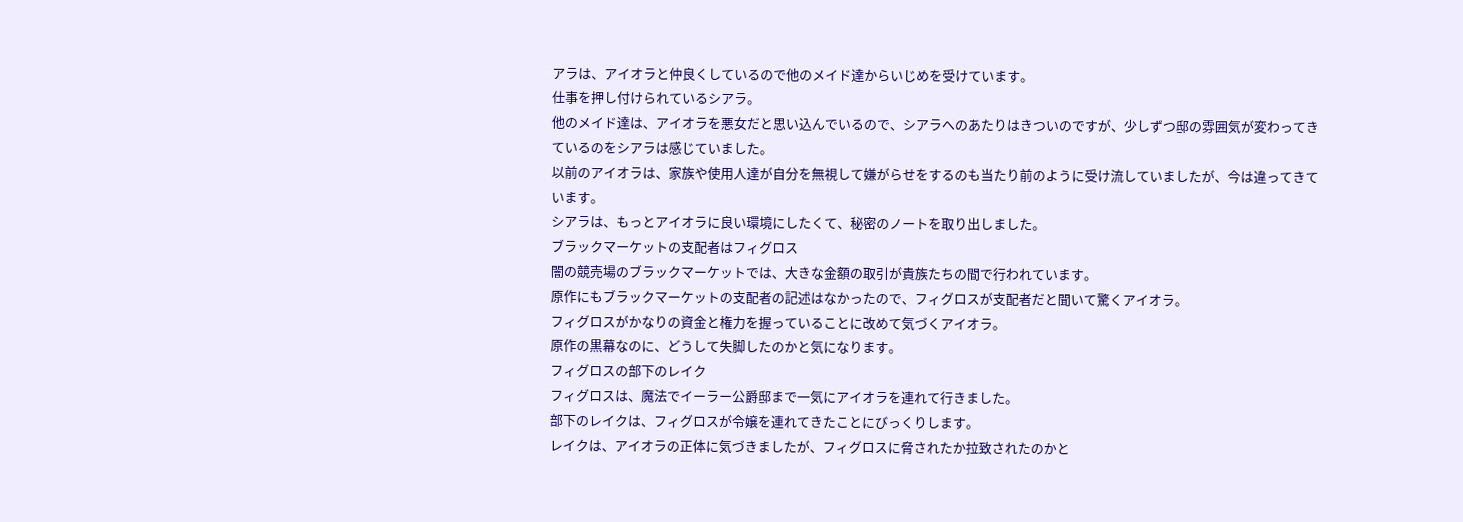アラは、アイオラと仲良くしているので他のメイド達からいじめを受けています。
仕事を押し付けられているシアラ。
他のメイド達は、アイオラを悪女だと思い込んでいるので、シアラへのあたりはきついのですが、少しずつ邸の雰囲気が変わってきているのをシアラは感じていました。
以前のアイオラは、家族や使用人達が自分を無視して嫌がらせをするのも当たり前のように受け流していましたが、今は違ってきています。
シアラは、もっとアイオラに良い環境にしたくて、秘密のノートを取り出しました。
ブラックマーケットの支配者はフィグロス
闇の競売場のブラックマーケットでは、大きな金額の取引が貴族たちの間で行われています。
原作にもブラックマーケットの支配者の記述はなかったので、フィグロスが支配者だと聞いて驚くアイオラ。
フィグロスがかなりの資金と権力を握っていることに改めて気づくアイオラ。
原作の黒幕なのに、どうして失脚したのかと気になります。
フィグロスの部下のレイク
フィグロスは、魔法でイーラー公爵邸まで一気にアイオラを連れて行きました。
部下のレイクは、フィグロスが令嬢を連れてきたことにびっくりします。
レイクは、アイオラの正体に気づきましたが、フィグロスに脅されたか拉致されたのかと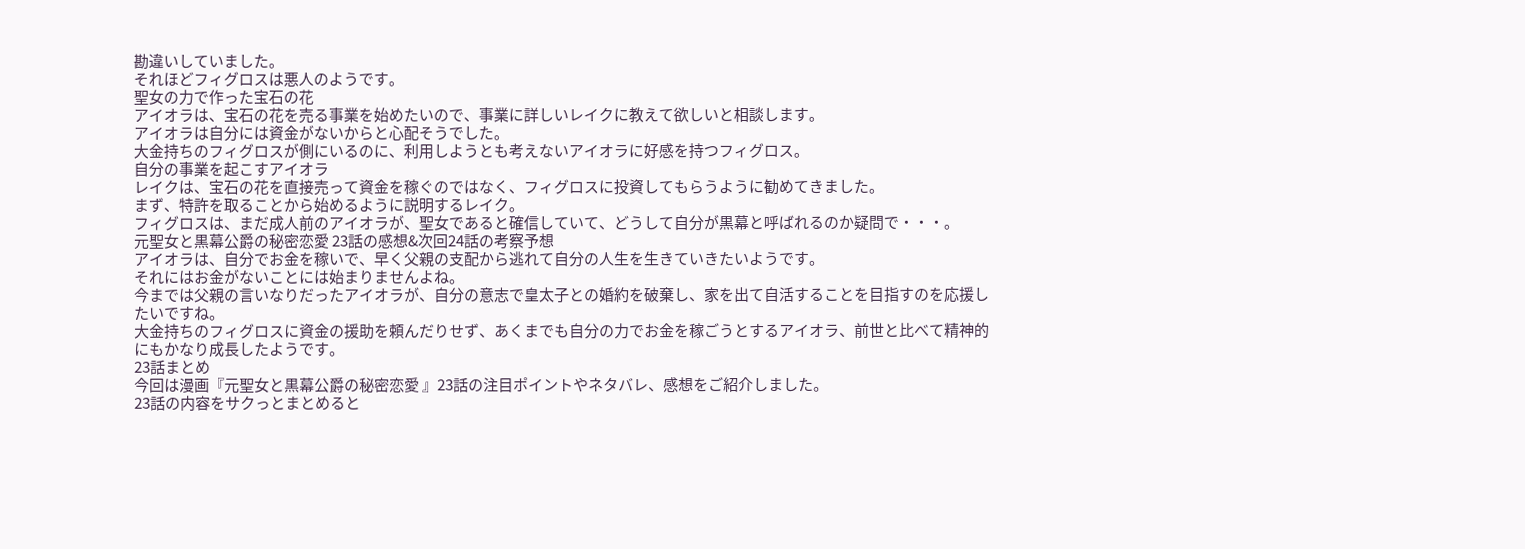勘違いしていました。
それほどフィグロスは悪人のようです。
聖女の力で作った宝石の花
アイオラは、宝石の花を売る事業を始めたいので、事業に詳しいレイクに教えて欲しいと相談します。
アイオラは自分には資金がないからと心配そうでした。
大金持ちのフィグロスが側にいるのに、利用しようとも考えないアイオラに好感を持つフィグロス。
自分の事業を起こすアイオラ
レイクは、宝石の花を直接売って資金を稼ぐのではなく、フィグロスに投資してもらうように勧めてきました。
まず、特許を取ることから始めるように説明するレイク。
フィグロスは、まだ成人前のアイオラが、聖女であると確信していて、どうして自分が黒幕と呼ばれるのか疑問で・・・。
元聖女と黒幕公爵の秘密恋愛 23話の感想&次回24話の考察予想
アイオラは、自分でお金を稼いで、早く父親の支配から逃れて自分の人生を生きていきたいようです。
それにはお金がないことには始まりませんよね。
今までは父親の言いなりだったアイオラが、自分の意志で皇太子との婚約を破棄し、家を出て自活することを目指すのを応援したいですね。
大金持ちのフィグロスに資金の援助を頼んだりせず、あくまでも自分の力でお金を稼ごうとするアイオラ、前世と比べて精神的にもかなり成長したようです。
23話まとめ
今回は漫画『元聖女と黒幕公爵の秘密恋愛 』23話の注目ポイントやネタバレ、感想をご紹介しました。
23話の内容をサクっとまとめると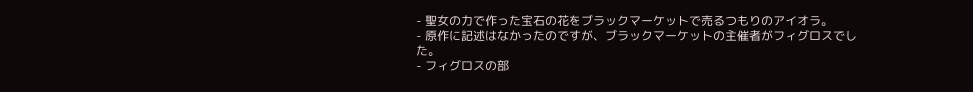- 聖女の力で作った宝石の花をブラックマーケットで売るつもりのアイオラ。
- 原作に記述はなかったのですが、ブラックマーケットの主催者がフィグロスでした。
- フィグロスの部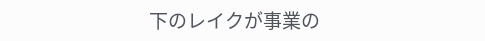下のレイクが事業の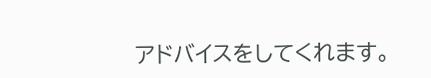アドバイスをしてくれます。